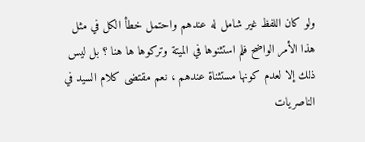ولو كان اللفظ غير شامل له عندهم واحتمل خطأ الكل في مثل
هذا الأمر الواضح فلم استثنوها في الميتة وتركوها ها هنا ؟ بل ليس
ذلك إلا لعدم كونها مستثناة عندهم ، نعم مقتضى كلام السيد في
الناصريات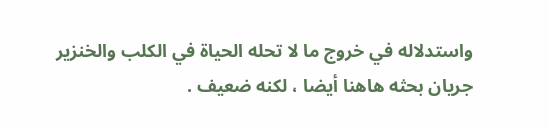واستدلاله في خروج ما لا تحله الحياة في الكلب والخنزير
جريان بحثه هاهنا أيضا ، لكنه ضعيف .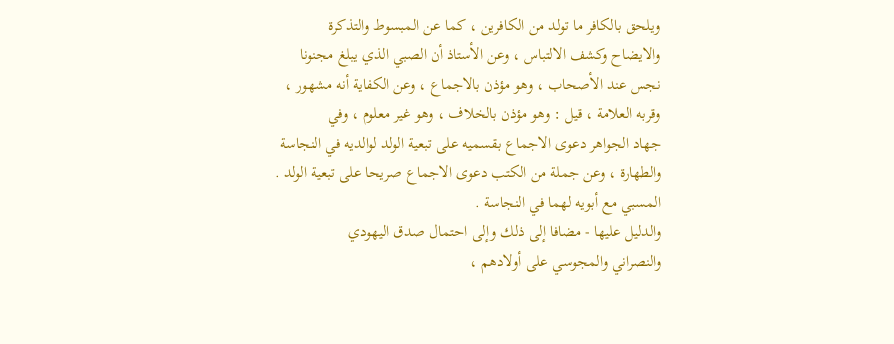ويلحق بالكافر ما تولد من الكافرين ، كما عن المبسوط والتذكرة
والايضاح وكشف الالتباس ، وعن الأستاذ أن الصبي الذي يبلغ مجنونا
نجس عند الأصحاب ، وهو مؤذن بالاجماع ، وعن الكفاية أنه مشهور ،
وقربه العلامة ، قيل : وهو مؤذن بالخلاف ، وهو غير معلوم ، وفي
جهاد الجواهر دعوى الاجماع بقسميه على تبعية الولد لوالديه في النجاسة
والطهارة ، وعن جملة من الكتب دعوى الاجماع صريحا على تبعية الولد .
المسبي مع أبويه لهما في النجاسة .
والدليل عليها - مضافا إلى ذلك وإلى احتمال صدق اليهودي
والنصراني والمجوسي على أولادهم ،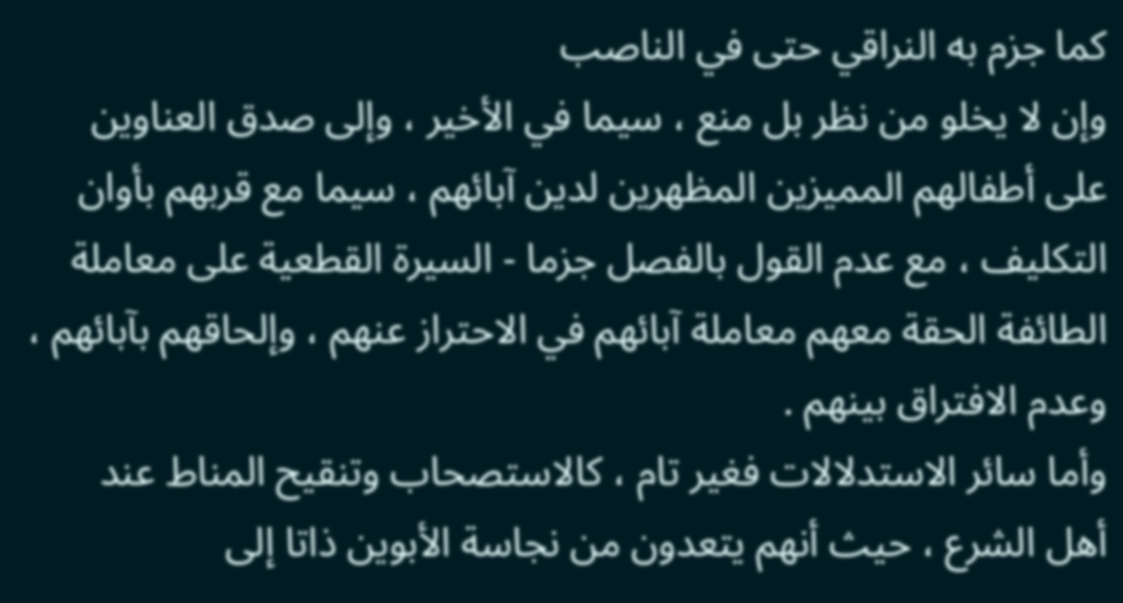كما جزم به النراقي حتى في الناصب
وإن لا يخلو من نظر بل منع ، سيما في الأخير ، وإلى صدق العناوين
على أطفالهم المميزين المظهرين لدين آبائهم ، سيما مع قربهم بأوان
التكليف ، مع عدم القول بالفصل جزما - السيرة القطعية على معاملة
الطائفة الحقة معهم معاملة آبائهم في الاحتراز عنهم ، وإلحاقهم بآبائهم ،
وعدم الافتراق بينهم .
وأما سائر الاستدلالات فغير تام ، كالاستصحاب وتنقيح المناط عند
أهل الشرع ، حيث أنهم يتعدون من نجاسة الأبوين ذاتا إلى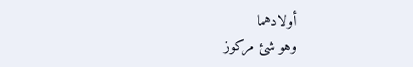أولادهما
وهو شئ مركوز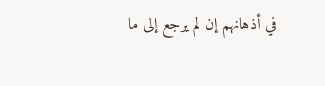في أذهانهم إن لم يرجع إلى ما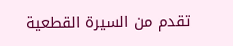تقدم من السيرة القطعية